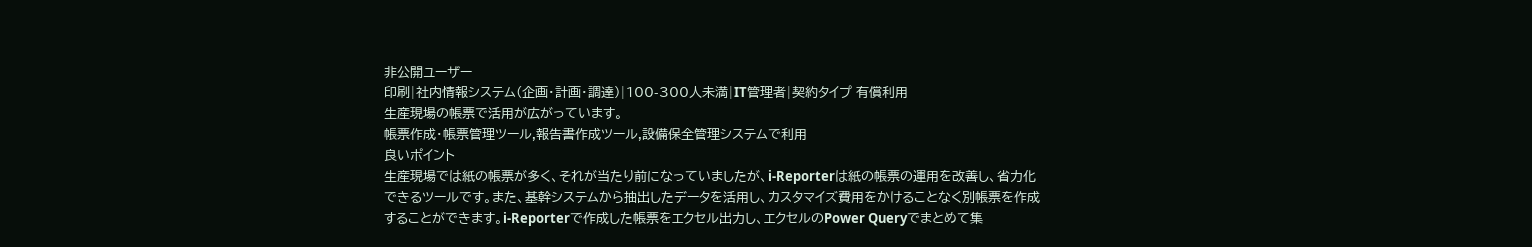非公開ユーザー
印刷|社内情報システム(企画・計画・調達)|100-300人未満|IT管理者|契約タイプ 有償利用
生産現場の帳票で活用が広がっています。
帳票作成・帳票管理ツール,報告書作成ツール,設備保全管理システムで利用
良いポイント
生産現場では紙の帳票が多く、それが当たり前になっていましたが、i-Reporterは紙の帳票の運用を改善し、省力化できるツールです。また、基幹システムから抽出したデータを活用し、カスタマイズ費用をかけることなく別帳票を作成することができます。i-Reporterで作成した帳票をエクセル出力し、エクセルのPower Queryでまとめて集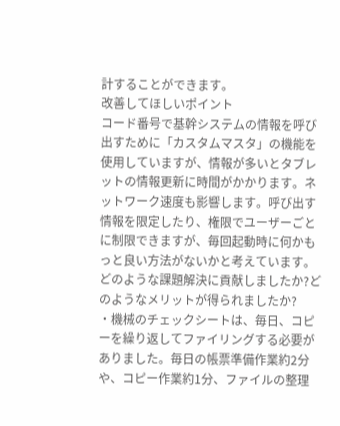計することができます。
改善してほしいポイント
コード番号で基幹システムの情報を呼び出すために「カスタムマスタ」の機能を使用していますが、情報が多いとタブレットの情報更新に時間がかかります。ネットワーク速度も影響します。呼び出す情報を限定したり、権限でユーザーごとに制限できますが、毎回起動時に何かもっと良い方法がないかと考えています。
どのような課題解決に貢献しましたか?どのようなメリットが得られましたか?
・機械のチェックシートは、毎日、コピーを繰り返してファイリングする必要がありました。毎日の帳票準備作業約2分や、コピー作業約1分、ファイルの整理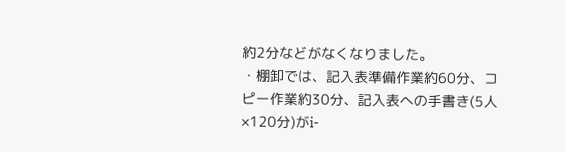約2分などがなくなりました。
・棚卸では、記入表準備作業約60分、コピー作業約30分、記入表への手書き(5人×120分)がi-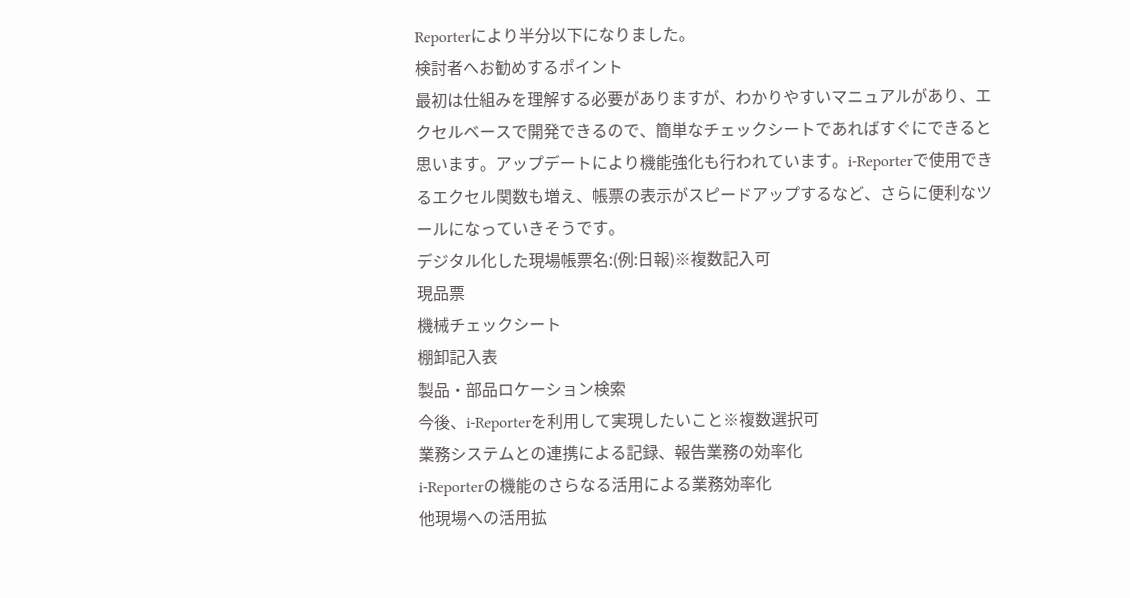Reporterにより半分以下になりました。
検討者へお勧めするポイント
最初は仕組みを理解する必要がありますが、わかりやすいマニュアルがあり、エクセルベースで開発できるので、簡単なチェックシートであればすぐにできると思います。アップデートにより機能強化も行われています。i-Reporterで使用できるエクセル関数も増え、帳票の表示がスピードアップするなど、さらに便利なツールになっていきそうです。
デジタル化した現場帳票名:(例:日報)※複数記入可
現品票
機械チェックシート
棚卸記入表
製品・部品ロケーション検索
今後、i-Reporterを利用して実現したいこと※複数選択可
業務システムとの連携による記録、報告業務の効率化
i-Reporterの機能のさらなる活用による業務効率化
他現場への活用拡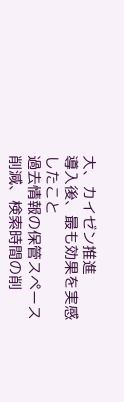大、カイゼン推進
導入後、最も効果を実感したこと
過去情報の保管スペース削減、検索時間の削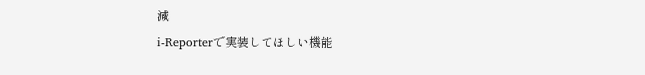減
i-Reporterで実装してほしい機能